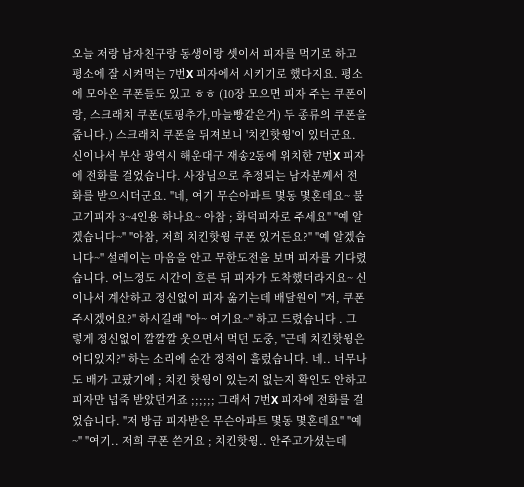오늘 저랑 남자친구랑 동생이랑 셋이서 피자를 먹기로 하고 평소에 잘 시켜먹는 7번X 피자에서 시키기로 했다지요. 평소에 모아온 쿠폰들도 있고 ㅎㅎ (10장 모으면 피자 주는 쿠폰이랑, 스크래치 쿠폰(토핑추가,마늘빵같은거) 두 종류의 쿠폰을 줍니다.) 스크래치 쿠폰을 뒤져보니 '치킨핫윙'이 있더군요. 신이나서 부산 광역시 해운대구 재송2동에 위치한 7번X 피자에 전화를 걸었습니다. 사장님으로 추정되는 남자분께서 전화를 받으시더군요. "네, 여기 무슨아파트 몇동 몇혼데요~ 불고기피자 3~4인용 하나요~ 아참 ; 화덕피자로 주세요" "예 알겠습니다~" "아참, 저희 치킨핫윙 쿠폰 있거든요?" "예 알겠습니다~" 설레이는 마음을 안고 무한도전을 보며 피자를 기다렸습니다. 어느정도 시간이 흐른 뒤 피자가 도착했더라지요~ 신이나서 계산하고 정신없이 피자 옮기는데 배달원이 "저, 쿠폰 주시겠어요?" 하시길래 "아~ 여기요~" 하고 드렸습니다 . 그렇게 정신없이 깔깔깔 웃으면서 먹던 도중, "근데 치킨핫윙은 어디있지?" 하는 소리에 순간 정적이 흘렀습니다. 네.. 너무나도 배가 고팠기에 ; 치킨 핫윙이 있는지 없는지 확인도 안하고 피자만 넙죽 받았던거죠 ;;;;;; 그래서 7번X 피자에 전화를 걸었습니다. "저 방금 피자받은 무슨아파트 몇동 몇혼데요" "예~" "여기.. 저희 쿠폰 쓴거요 ; 치킨핫윙.. 안주고가셨는데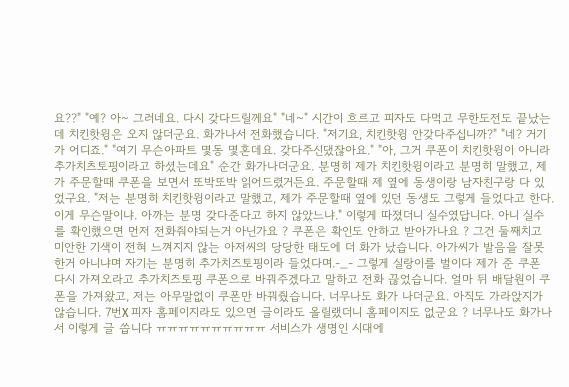요??" "예? 아~ 그러네요. 다시 갖다드릴께요" "네~" 시간이 흐르고 피자도 다먹고 무한도전도 끝났는데 치킨핫윙은 오지 않더군요. 화가나서 전화했습니다. "저기요, 치킨핫윙 안갖다주십니까?" "네? 거기가 어디죠." "여기 무슨아파트 몇동 몇혼데요. 갖다주신댔잖아요." "아, 그거 쿠폰이 치킨핫윙이 아니라 추가치츠토핑이라고 하셨는데요" 순간 화가나더군요. 분명히 제가 치킨핫윙이라고 분명히 말했고, 제가 주문할때 쿠폰을 보면서 또박또박 읽어드렸거든요. 주문할때 제 옆에 동생이랑 남자친구랑 다 있었구요. "저는 분명히 치킨핫윙이라고 말했고, 제가 주문할때 옆에 있던 동생도 그렇게 들었다고 한다. 이게 무슨말이냐. 아까는 분명 갖다준다고 하지 않았느냐." 이렇게 따졌더니 실수였답니다. 아니 실수를 확인했으면 먼저 전화줘야되는거 아닌가요 ? 쿠폰은 확인도 안하고 받아가나요 ? 그건 둘째치고 미안한 기색이 전혀 느껴지지 않는 아저씨의 당당한 태도에 더 화가 났습니다. 아가씨가 발음을 잘못한거 아니냐며 자기는 분명히 추가치즈토핑이라 들었다며.-_- 그렇게 실랑이를 벌이다 제가 준 쿠폰 다시 가져오라고 추가치즈토핑 쿠폰으로 바꿔주겠다고 말하고 전화 끊었습니다. 얼마 뒤 배달원이 쿠폰을 가져왔고, 저는 아무말없이 쿠폰만 바꿔줬습니다. 너무나도 화가 나더군요. 아직도 가라앉지가 않습니다. 7번X 피자 홈페이지라도 있으면 글이라도 올릴랬더니 홈페이지도 없군요 ? 너무나도 화가나서 이렇게 글 씁니다 ㅠㅠㅠㅠㅠㅠㅠㅠㅠㅠ 서비스가 생명인 시대에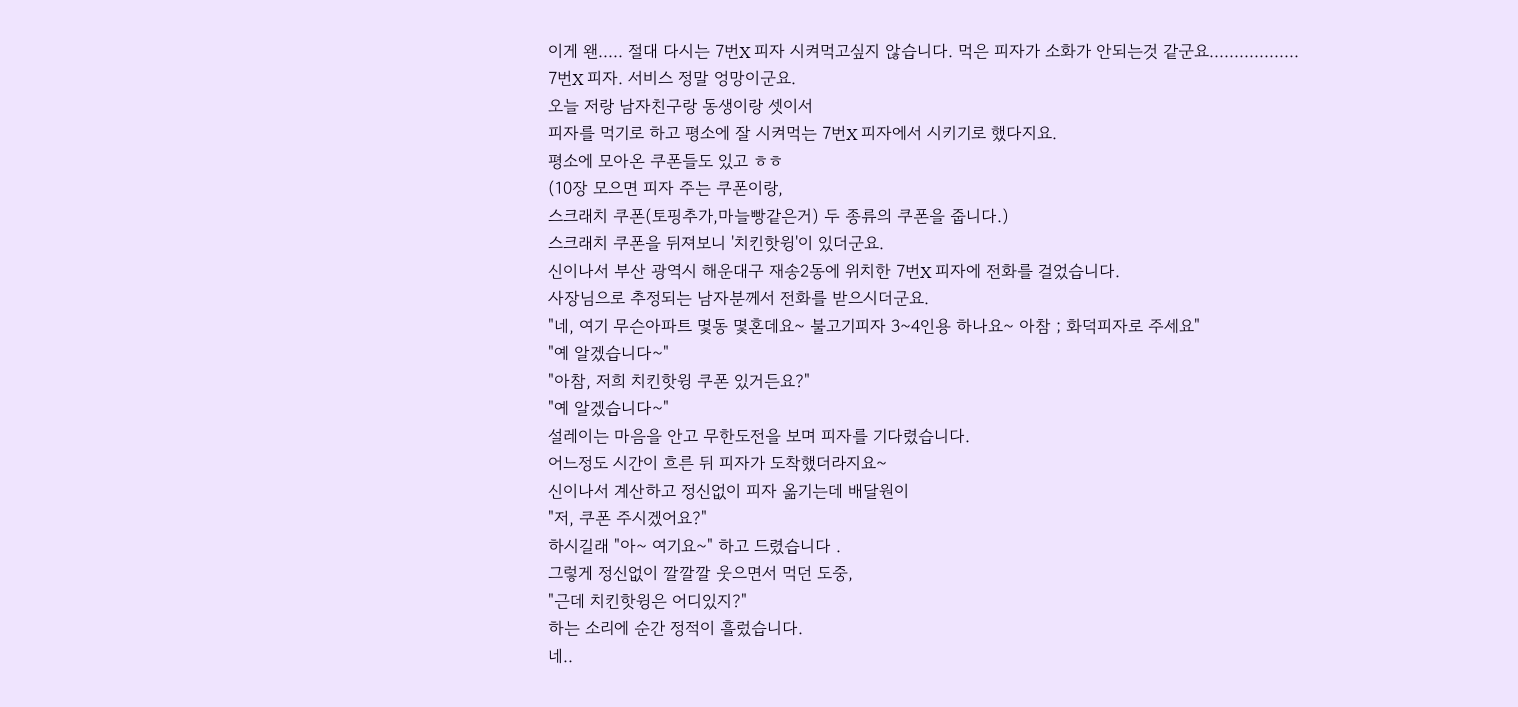이게 왠..... 절대 다시는 7번X 피자 시켜먹고싶지 않습니다. 먹은 피자가 소화가 안되는것 같군요..................
7번X 피자. 서비스 정말 엉망이군요.
오늘 저랑 남자친구랑 동생이랑 셋이서
피자를 먹기로 하고 평소에 잘 시켜먹는 7번X 피자에서 시키기로 했다지요.
평소에 모아온 쿠폰들도 있고 ㅎㅎ
(10장 모으면 피자 주는 쿠폰이랑,
스크래치 쿠폰(토핑추가,마늘빵같은거) 두 종류의 쿠폰을 줍니다.)
스크래치 쿠폰을 뒤져보니 '치킨핫윙'이 있더군요.
신이나서 부산 광역시 해운대구 재송2동에 위치한 7번X 피자에 전화를 걸었습니다.
사장님으로 추정되는 남자분께서 전화를 받으시더군요.
"네, 여기 무슨아파트 몇동 몇혼데요~ 불고기피자 3~4인용 하나요~ 아참 ; 화덕피자로 주세요"
"예 알겠습니다~"
"아참, 저희 치킨핫윙 쿠폰 있거든요?"
"예 알겠습니다~"
설레이는 마음을 안고 무한도전을 보며 피자를 기다렸습니다.
어느정도 시간이 흐른 뒤 피자가 도착했더라지요~
신이나서 계산하고 정신없이 피자 옮기는데 배달원이
"저, 쿠폰 주시겠어요?"
하시길래 "아~ 여기요~" 하고 드렸습니다 .
그렇게 정신없이 깔깔깔 웃으면서 먹던 도중,
"근데 치킨핫윙은 어디있지?"
하는 소리에 순간 정적이 흘렀습니다.
네..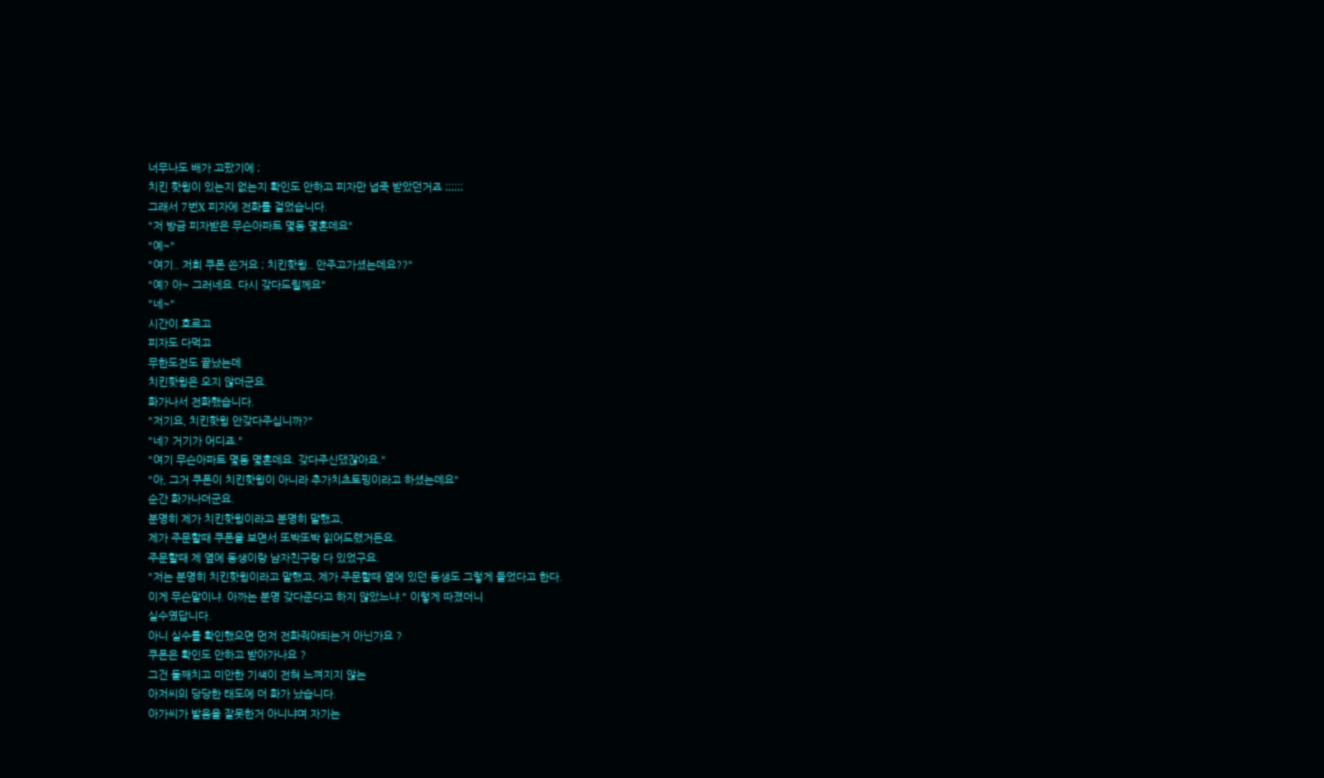너무나도 배가 고팠기에 ;
치킨 핫윙이 있는지 없는지 확인도 안하고 피자만 넙죽 받았던거죠 ;;;;;;
그래서 7번X 피자에 전화를 걸었습니다.
"저 방금 피자받은 무슨아파트 몇동 몇혼데요"
"예~"
"여기.. 저희 쿠폰 쓴거요 ; 치킨핫윙.. 안주고가셨는데요??"
"예? 아~ 그러네요. 다시 갖다드릴께요"
"네~"
시간이 흐르고
피자도 다먹고
무한도전도 끝났는데
치킨핫윙은 오지 않더군요.
화가나서 전화했습니다.
"저기요, 치킨핫윙 안갖다주십니까?"
"네? 거기가 어디죠."
"여기 무슨아파트 몇동 몇혼데요. 갖다주신댔잖아요."
"아, 그거 쿠폰이 치킨핫윙이 아니라 추가치츠토핑이라고 하셨는데요"
순간 화가나더군요.
분명히 제가 치킨핫윙이라고 분명히 말했고,
제가 주문할때 쿠폰을 보면서 또박또박 읽어드렸거든요.
주문할때 제 옆에 동생이랑 남자친구랑 다 있었구요.
"저는 분명히 치킨핫윙이라고 말했고, 제가 주문할때 옆에 있던 동생도 그렇게 들었다고 한다.
이게 무슨말이냐. 아까는 분명 갖다준다고 하지 않았느냐." 이렇게 따졌더니
실수였답니다.
아니 실수를 확인했으면 먼저 전화줘야되는거 아닌가요 ?
쿠폰은 확인도 안하고 받아가나요 ?
그건 둘째치고 미안한 기색이 전혀 느껴지지 않는
아저씨의 당당한 태도에 더 화가 났습니다.
아가씨가 발음을 잘못한거 아니냐며 자기는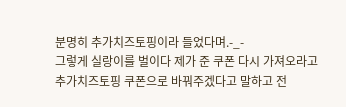분명히 추가치즈토핑이라 들었다며.-_-
그렇게 실랑이를 벌이다 제가 준 쿠폰 다시 가져오라고
추가치즈토핑 쿠폰으로 바꿔주겠다고 말하고 전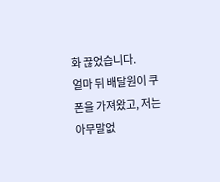화 끊었습니다.
얼마 뒤 배달원이 쿠폰을 가져왔고, 저는 아무말없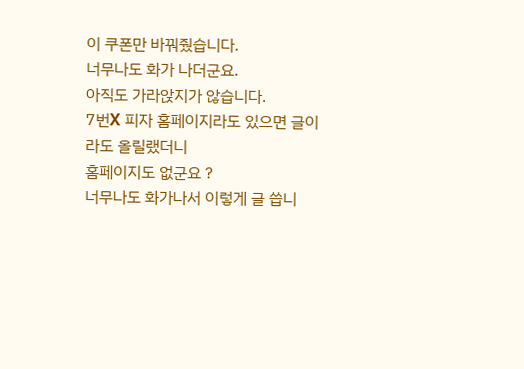이 쿠폰만 바꿔줬습니다.
너무나도 화가 나더군요.
아직도 가라앉지가 않습니다.
7번X 피자 홈페이지라도 있으면 글이라도 올릴랬더니
홈페이지도 없군요 ?
너무나도 화가나서 이렇게 글 씁니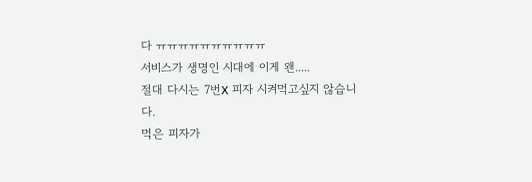다 ㅠㅠㅠㅠㅠㅠㅠㅠㅠㅠ
서비스가 생명인 시대에 이게 왠.....
절대 다시는 7번X 피자 시켜먹고싶지 않습니다.
먹은 피자가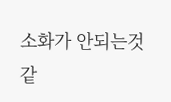소화가 안되는것 같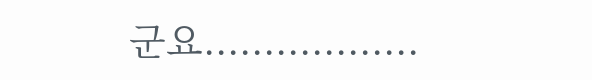군요..................